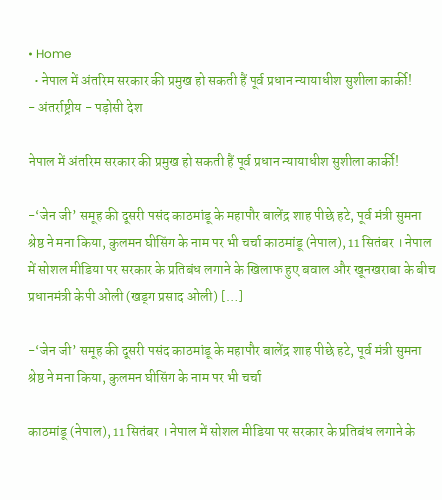• Home
  • नेपाल में अंतरिम सरकार की प्रमुख हो सकती हैं पूर्व प्रधान न्यायाधीश सुशीला कार्की!
- अंतर्राष्ट्रीय - पड़ोसी देश

नेपाल में अंतरिम सरकार की प्रमुख हो सकती हैं पूर्व प्रधान न्यायाधीश सुशीला कार्की!

-‘जेन जी’ समूह की दूसरी पसंद काठमांडू के महापौर बालेंद्र शाह पीछे हटे, पूर्व मंत्री सुमना श्रेष्ठ ने मना किया, कुलमन घीसिंग के नाम पर भी चर्चा काठमांडू (नेपाल), 11 सितंबर । नेपाल में सोशल मीडिया पर सरकार के प्रतिबंध लगाने के खिलाफ हुए बवाल और खूनखराबा के बीच प्रधानमंत्री केपी ओली (खड्ग प्रसाद ओली) […]

-‘जेन जी’ समूह की दूसरी पसंद काठमांडू के महापौर बालेंद्र शाह पीछे हटे, पूर्व मंत्री सुमना श्रेष्ठ ने मना किया, कुलमन घीसिंग के नाम पर भी चर्चा

काठमांडू (नेपाल), 11 सितंबर । नेपाल में सोशल मीडिया पर सरकार के प्रतिबंध लगाने के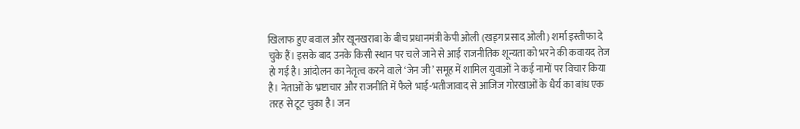खिलाफ हुए बवाल और खूनखराबा के बीच प्रधानमंत्री केपी ओली (खड्ग प्रसाद ओली) शर्मा इस्तीफा दे चुके हैं। इसके बाद उनके किसी स्थान पर चले जाने से आई राजनीतिक शून्यता को भरने की कवायद तेज हो गई है। आंदोलन का नेतृत्व करने वाले ‘जेन जी’ समूह में शामिल युवाओं ने कई नामों पर विचार किया है। नेताओं के भ्रष्टाचार और राजनीति में फैले भाई-भतीजावाद से आजिज गोरखाओं के धैर्य का बांध एक तरह से टूट चुका है। जन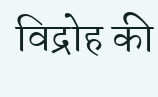विद्रोह की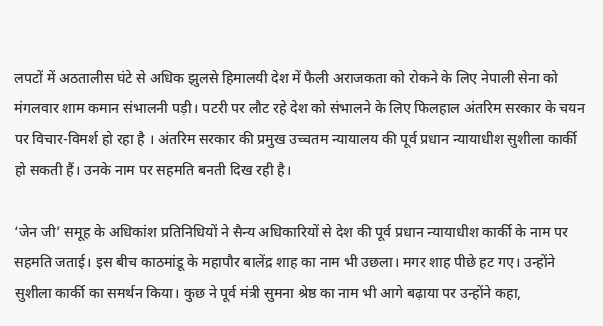लपटों में अठतालीस घंटे से अधिक झुलसे हिमालयी देश में फैली अराजकता को रोकने के लिए नेपाली सेना को मंगलवार शाम कमान संभालनी पड़ी। पटरी पर लौट रहे देश को संभालने के लिए फिलहाल अंतरिम सरकार के चयन पर विचार-विमर्श हो रहा है । अंतरिम सरकार की प्रमुख उच्चतम न्यायालय की पूर्व प्रधान न्यायाधीश सुशीला कार्की हो सकती हैं। उनके नाम पर सहमति बनती दिख रही है।

‘जेन जी’ समूह के अधिकांश प्रतिनिधियों ने सैन्य अधिकारियों से देश की पूर्व प्रधान न्यायाधीश कार्की के नाम पर सहमति जताई। इस बीच काठमांडू के महापौर बालेंद्र शाह का नाम भी उछला। मगर शाह पीछे हट गए। उन्होंने सुशीला कार्की का समर्थन किया। कुछ ने पूर्व मंत्री सुमना श्रेष्ठ का नाम भी आगे बढ़ाया पर उन्होंने कहा,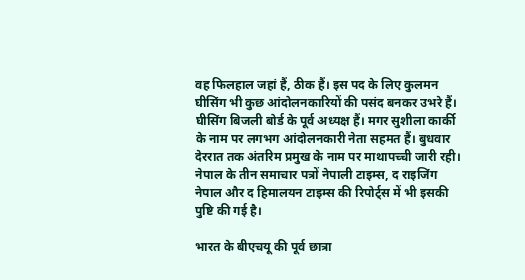वह फिलहाल जहां हैं, ठीक हैं। इस पद के लिए कुलमन घीसिंग भी कुछ आंदोलनकारियों की पसंद बनकर उभरे हैं। घीसिंग बिजली बोर्ड के पूर्व अध्यक्ष हैं। मगर सुशीला कार्की के नाम पर लगभग आंदोलनकारी नेता सहमत हैं। बुधवार देररात तक अंतरिम प्रमुख के नाम पर माथापच्ची जारी रही। नेपाल के तीन समाचार पत्रों नेपाली टाइम्स, द राइजिंग नेपाल और द हिमालयन टाइम्स की रिपोर्ट्स में भी इसकी पुष्टि की गई है।

भारत के बीएचयू की पूर्व छात्रा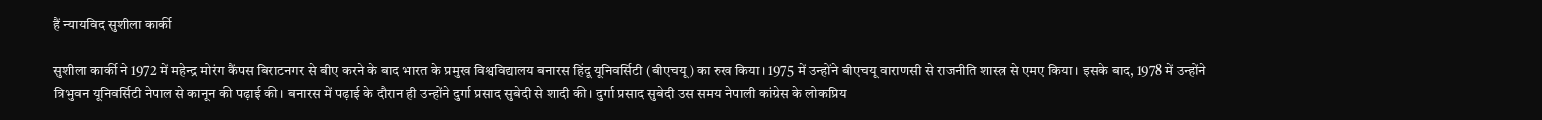हैं न्यायविद सुशीला कार्की

सुशीला कार्की ने 1972 में महेन्द्र मोरंग कैंपस बिराटनगर से बीए करने के बाद भारत के प्रमुख विश्वविद्यालय बनारस हिंदू यूनिवर्सिटी (बीएचयू) का रुख किया। 1975 में उन्होंने बीएचयू वाराणसी से राजनीति शास्त्र से एमए किया। इसके बाद, 1978 में उन्होंने त्रिभुवन यूनिवर्सिटी नेपाल से कानून की पढ़ाई की। बनारस में पढ़ाई के दौरान ही उन्होंने दुर्गा प्रसाद सुबेदी से शादी की। दुर्गा प्रसाद सुबेदी उस समय नेपाली कांग्रेस के लोकप्रिय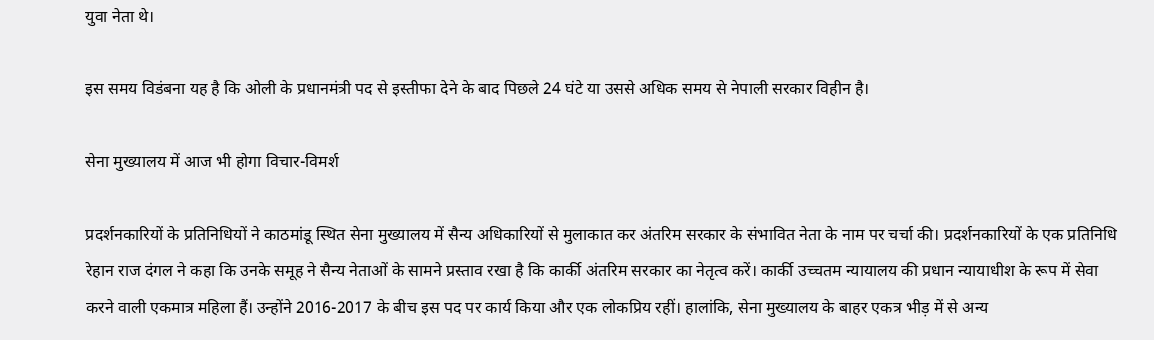युवा नेता थे।

इस समय विडंबना यह है कि ओली के प्रधानमंत्री पद से इस्तीफा देने के बाद पिछले 24 घंटे या उससे अधिक समय से नेपाली सरकार विहीन है।

सेना मुख्यालय में आज भी होगा विचार-विमर्श

प्रदर्शनकारियों के प्रतिनिधियों ने काठमांडू स्थित सेना मुख्यालय में सैन्य अधिकारियों से मुलाकात कर अंतरिम सरकार के संभावित नेता के नाम पर चर्चा की। प्रदर्शनकारियों के एक प्रतिनिधि रेहान राज दंगल ने कहा कि उनके समूह ने सैन्य नेताओं के सामने प्रस्ताव रखा है कि कार्की अंतरिम सरकार का नेतृत्व करें। कार्की उच्चतम न्यायालय की प्रधान न्यायाधीश के रूप में सेवा करने वाली एकमात्र महिला हैं। उन्होंने 2016-2017 के बीच इस पद पर कार्य किया और एक लोकप्रिय रहीं। हालांकि, सेना मुख्यालय के बाहर एकत्र भीड़ में से अन्य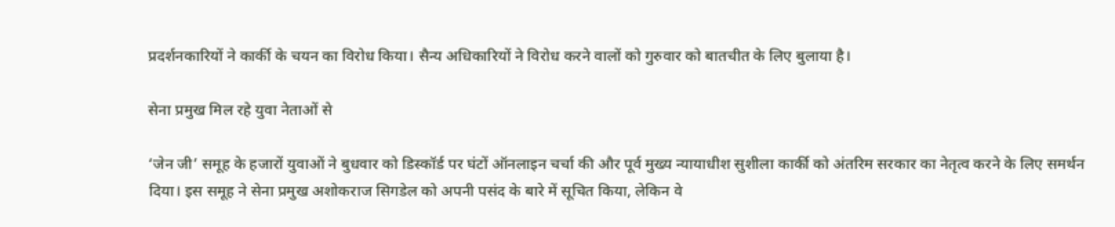प्रदर्शनकारियों ने कार्की के चयन का विरोध किया। सैन्य अधिकारियों ने विरोध करने वालों को गुरुवार को बातचीत के लिए बुलाया है।

सेना प्रमुख मिल रहे युवा नेताओं से

‘जेन जी’ समूह के हजारों युवाओं ने बुधवार को डिस्कॉर्ड पर घंटों ऑनलाइन चर्चा की और पूर्व मुख्य न्यायाधीश सुशीला कार्की को अंतरिम सरकार का नेतृत्व करने के लिए समर्थन दिया। इस समूह ने सेना प्रमुख अशोकराज सिगडेल को अपनी पसंद के बारे में सूचित किया, लेकिन वे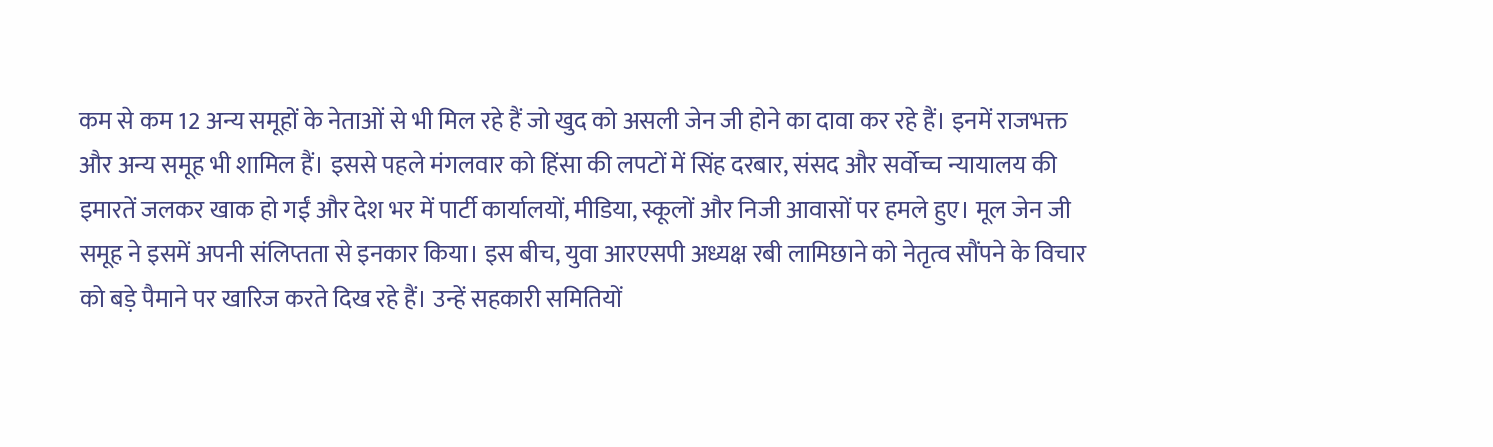कम से कम 12 अन्य समूहों के नेताओं से भी मिल रहे हैं जो खुद को असली जेन जी होने का दावा कर रहे हैं। इनमें राजभक्त और अन्य समूह भी शामिल हैं। इससे पहले मंगलवार को हिंसा की लपटों में सिंह दरबार, संसद और सर्वोच्च न्यायालय की इमारतें जलकर खाक हो गईं और देश भर में पार्टी कार्यालयों, मीडिया, स्कूलों और निजी आवासों पर हमले हुए। मूल जेन जी समूह ने इसमें अपनी संलिप्तता से इनकार किया। इस बीच, युवा आरएसपी अध्यक्ष रबी लामिछाने को नेतृत्व सौंपने के विचार को बड़े पैमाने पर खारिज करते दिख रहे हैं। उन्हें सहकारी समितियों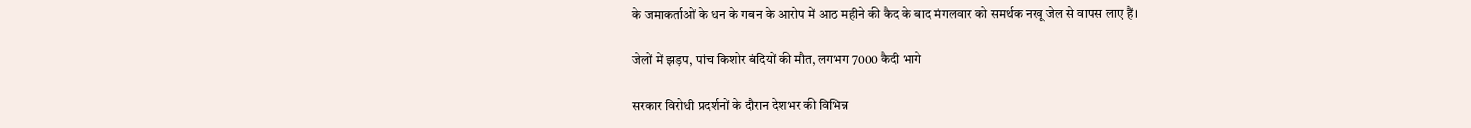के जमाकर्ताओं के धन के गबन के आरोप में आठ महीने की कैद के बाद मंगलवार को समर्थक नखू जेल से वापस लाए हैं।

जेलों में झड़प, पांच किशोर बंदियों की मौत, लगभग 7000 कैदी भागे

सरकार विरोधी प्रदर्शनों के दौरान देशभर की विभिन्न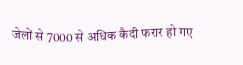जेलों से 7000 से अधिक कैदी फरार हो गए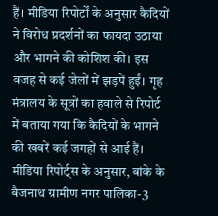हैं। मीडिया रिपोर्टों के अनुसार कैदियों ने विरोध प्रदर्शनों का फायदा उठाया और भागने की कोशिश की। इस वजह से कई जेलों में झड़पें हुईं। गृह मंत्रालय के सूत्रों का हवाले से रिपोर्ट में बताया गया कि कैदियों के भागने की खबरें कई जगहों से आई हैं। मीडिया रिपोर्ट्स के अनुसार, बांके के बैजनाथ ग्रामीण नगर पालिका-3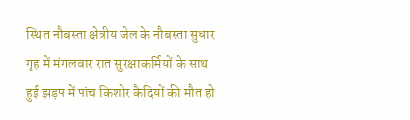स्थित नौबस्ता क्षेत्रीय जेल के नौबस्ता सुधार गृह में मंगलवार रात सुरक्षाकर्मियों के साथ हुई झड़प में पांच किशोर कैदियों की मौत हो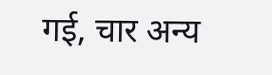गई, चार अन्य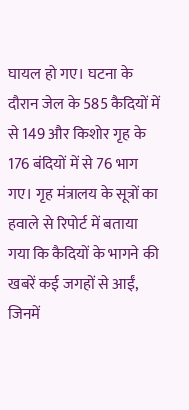घायल हो गए। घटना के दौरान जेल के 585 कैदियों में से 149 और किशोर गृह के 176 बंदियों में से 76 भाग गए। गृह मंत्रालय के सूत्रों का हवाले से रिपोर्ट में बताया गया कि कैदियों के भागने की खबरें कई जगहों से आईं, जिनमें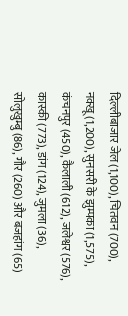दिल्लीबाजार जेल (1,100), चितवन (700), नक्खू (1,200), सुनसरी के झुम्पका (1,575), कंचनपुर (450), कैलाली (612), जलेश्वर (576), कास्की (773), डांग (124), जुमला (36), सोलुखुम्बु (86), गौर (260) और बजहांग (65)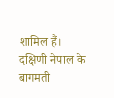शामिल हैं। दक्षिणी नेपाल के बागमती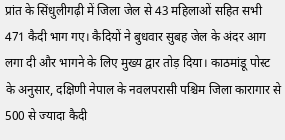प्रांत के सिंधुलीगढ़ी में जिला जेल से 43 महिलाओं सहित सभी 471 कैदी भाग गए। कैदियों ने बुधवार सुबह जेल के अंदर आग लगा दी और भागने के लिए मुख्य द्वार तोड़ दिया। काठमांडू पोस्ट के अनुसार, दक्षिणी नेपाल के नवलपरासी पश्चिम जिला कारागार से 500 से ज्यादा कैदी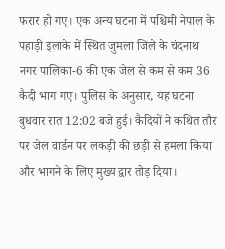फरार हो गए। एक अन्य घटना में पश्चिमी नेपाल के पहाड़ी इलाके में स्थित जुमला जिले के चंदनाथ नगर पालिका-6 की एक जेल से कम से कम 36 कैदी भाग गए। पुलिस के अनुसार, यह घटना बुधवार रात 12:02 बजे हुई। कैदियों ने कथित तौर पर जेल वार्डन पर लकड़ी की छड़ी से हमला किया और भागने के लिए मुख्य द्वार तोड़ दिया।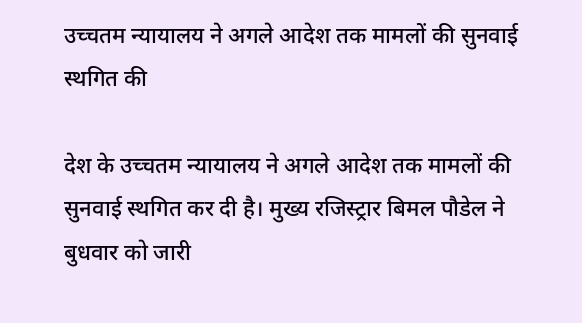उच्चतम न्यायालय ने अगले आदेश तक मामलों की सुनवाई स्थगित की

देश के उच्चतम न्यायालय ने अगले आदेश तक मामलों की सुनवाई स्थगित कर दी है। मुख्य रजिस्ट्रार बिमल पौडेल ने बुधवार को जारी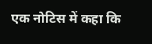एक नोटिस में कहा कि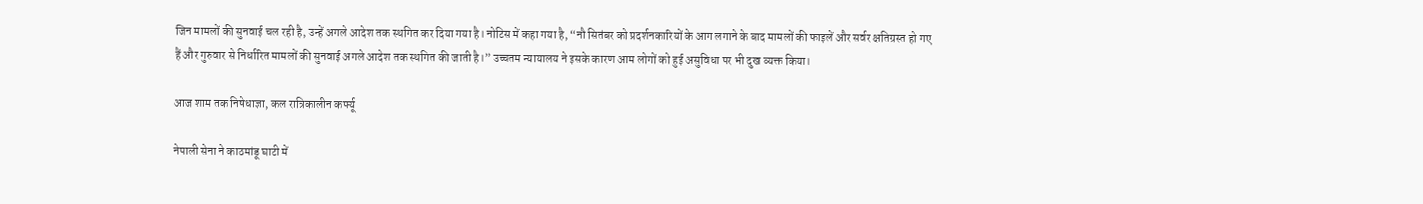जिन मामलों की सुनवाई चल रही है, उन्हें अगले आदेश तक स्थगित कर दिया गया है। नोटिस में कहा गया है, “नौ सितंबर को प्रदर्शनकारियों के आग लगाने के बाद मामलों की फाइलें और सर्वर क्षतिग्रस्त हो गए हैं और गुरुवार से निर्धारित मामलों की सुनवाई अगले आदेश तक स्थगित की जाती है।” उच्चतम न्यायालय ने इसके कारण आम लोगों को हुई असुविधा पर भी दुख व्यक्त किया।

आज शाम तक निषेधाज्ञा, कल रात्रिकालीन कर्फ्यू

नेपाली सेना ने काठमांडू घाटी में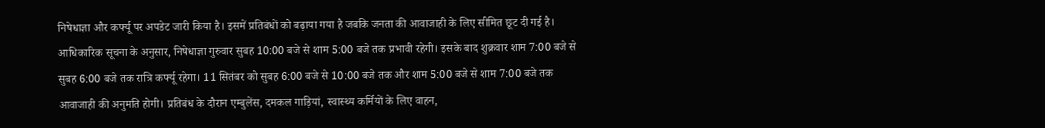निषेधाज्ञा और कर्फ्यू पर अपडेट जारी किया है। इसमें प्रतिबंधों को बढ़ाया गया है जबकि जनता की आवाजाही के लिए सीमित छूट दी गई है। आधिकारिक सूचना के अनुसार, निषेधाज्ञा गुरुवार सुबह 10:00 बजे से शाम 5:00 बजे तक प्रभावी रहेगी। इसके बाद शुक्रवार शाम 7:00 बजे से सुबह 6:00 बजे तक रात्रि कर्फ्यू रहेगा। 11 सितंबर को सुबह 6:00 बजे से 10:00 बजे तक और शाम 5:00 बजे से शाम 7:00 बजे तक आवाजाही की अनुमति होगी। प्रतिबंध के दौरान एम्बुलेंस, दमकल गाड़ियां, स्वास्थ्य कर्मियों के लिए वाहन,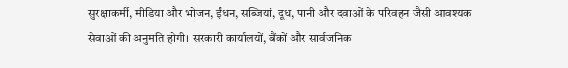सुरक्षाकर्मी, मीडिया और भोजन, ईंधन, सब्जियां, दूध, पानी और दवाओं के परिवहन जैसी आवश्यक सेवाओं की अनुमति होगी। सरकारी कार्यालयों, बैंकों और सार्वजनिक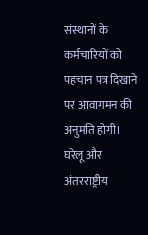संस्थानों के कर्मचारियों को पहचान पत्र दिखाने पर आवागमन की अनुमति होगी। घरेलू और अंतरराष्ट्रीय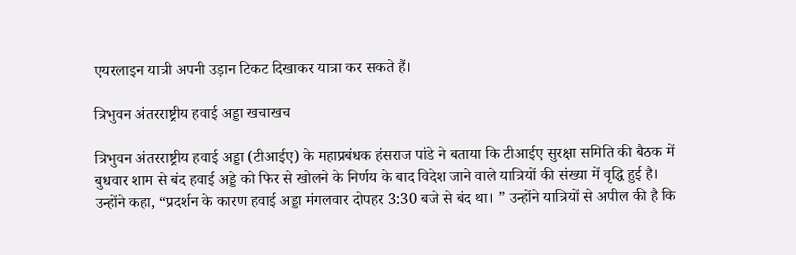एयरलाइन यात्री अपनी उड़ान टिकट दिखाकर यात्रा कर सकते हैं।

त्रिभुवन अंतरराष्ट्रीय हवाई अड्डा खचाखच

त्रिभुवन अंतरराष्ट्रीय हवाई अड्डा (टीआईए) के महाप्रबंधक हंसराज पांडे ने बताया कि टीआईए सुरक्षा समिति की बैठक में बुधवार शाम से बंद हवाई अड्डे को फिर से खोलने के निर्णय के बाद विदेश जाने वाले यात्रियों की संख्या में वृद्धि हुई है। उन्होंने कहा, “प्रदर्शन के कारण हवाई अड्डा मंगलवार दोपहर 3:30 बजे से बंद था। ” उन्होंने यात्रियों से अपील की है कि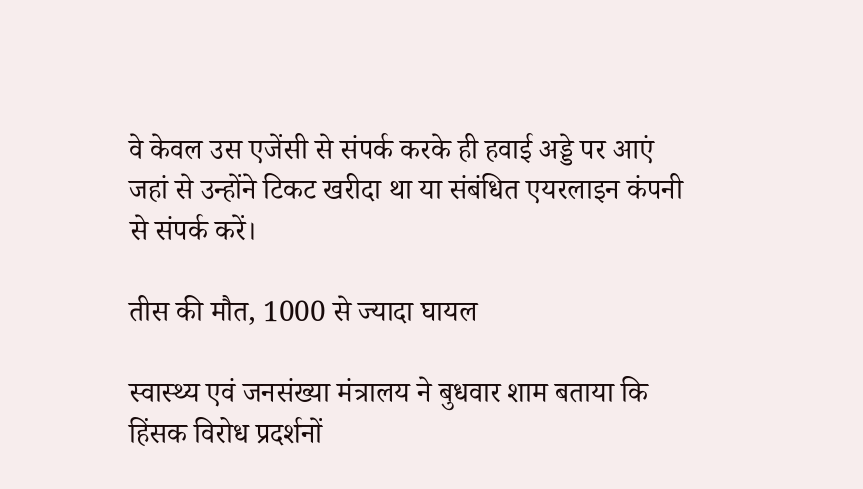वे केवल उस एजेंसी से संपर्क करके ही हवाई अड्डे पर आएं जहां से उन्होंने टिकट खरीदा था या संबंधित एयरलाइन कंपनी से संपर्क करें।

तीस की मौत, 1000 से ज्यादा घायल

स्वास्थ्य एवं जनसंख्या मंत्रालय ने बुधवार शाम बताया कि हिंसक विरोध प्रदर्शनों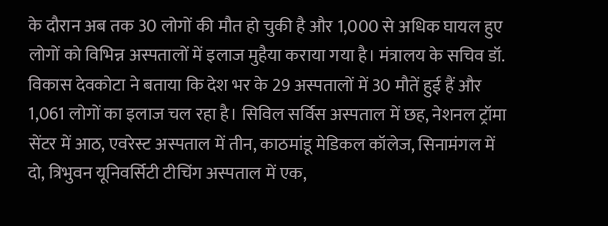के दौरान अब तक 30 लोगों की मौत हो चुकी है और 1,000 से अधिक घायल हुए लोगों को विभिन्न अस्पतालों में इलाज मुहैया कराया गया है। मंत्रालय के सचिव डॉ. विकास देवकोटा ने बताया कि देश भर के 29 अस्पतालों में 30 मौतें हुई हैं और 1,061 लोगों का इलाज चल रहा है। सिविल सर्विस अस्पताल में छह, नेशनल ट्रॉमा सेंटर में आठ, एवरेस्ट अस्पताल में तीन, काठमांडू मेडिकल कॉलेज, सिनामंगल में दो, त्रिभुवन यूनिवर्सिटी टीचिंग अस्पताल में एक,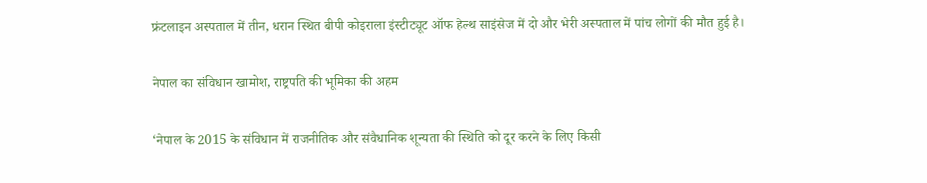फ्रंटलाइन अस्पताल में तीन, धरान स्थित बीपी कोइराला इंस्टीट्यूट ऑफ हेल्थ साइंसेज में दो और भेरी अस्पताल में पांच लोगों की मौत हुई है।

नेपाल का संविधान खामोश, राष्ट्रपति की भूमिका की अहम

‘नेपाल के 2015 के संविधान में राजनीतिक और संवैधानिक शून्यता की स्थिति को दूर करने के लिए किसी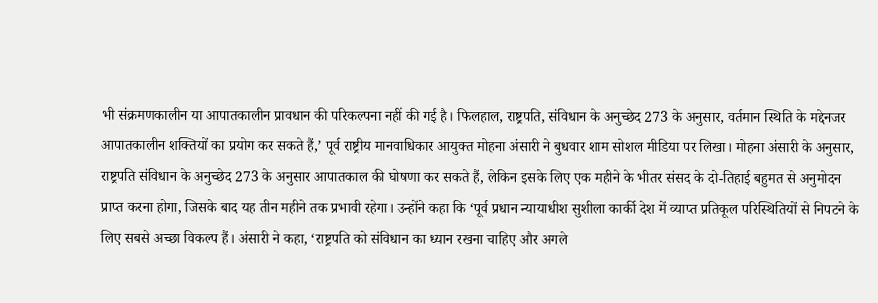भी संक्रमणकालीन या आपातकालीन प्रावधान की परिकल्पना नहीं की गई है। फिलहाल, राष्ट्रपति, संविधान के अनुच्छेद 273 के अनुसार, वर्तमान स्थिति के मद्देनजर आपातकालीन शक्तियों का प्रयोग कर सकते हैं,’ पूर्व राष्ट्रीय मानवाधिकार आयुक्त मोहना अंसारी ने बुधवार शाम सोशल मीडिया पर लिखा। मोहना अंसारी के अनुसार, राष्ट्रपति संविधान के अनुच्छेद 273 के अनुसार आपातकाल की घोषणा कर सकते हैं, लेकिन इसके लिए एक महीने के भीतर संसद के दो-तिहाई बहुमत से अनुमोदन प्राप्त करना होगा, जिसके बाद यह तीन महीने तक प्रभावी रहेगा। उन्होंने कहा कि ‘पूर्व प्रधान न्यायाधीश सुशीला कार्की देश में व्याप्त प्रतिकूल परिस्थितियों से निपटने के लिए सबसे अच्छा विकल्प हैं। अंसारी ने कहा, ‘राष्ट्रपति को संविधान का ध्यान रखना चाहिए और अगले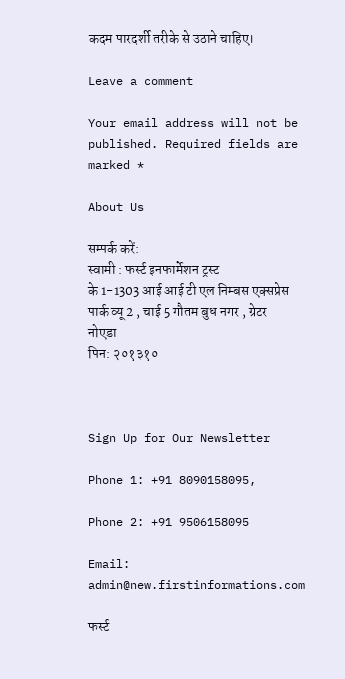कदम पारदर्शी तरीके से उठाने चाहिए।

Leave a comment

Your email address will not be published. Required fields are marked *

About Us

सम्पर्क करें:
स्वामी : फर्स्ट इनफार्मेशन ट्रस्ट
के 1-1303 आई आई टी एल निम्बस एक्सप्रेस पार्क व्यू 2 , चाई 5 गौतम बुध नगर , ग्रेटर नोएडा
पिन: २०१३१०



Sign Up for Our Newsletter

Phone 1: +91 8090158095,

Phone 2: +91 9506158095

Email: admin@new.firstinformations.com

फर्स्ट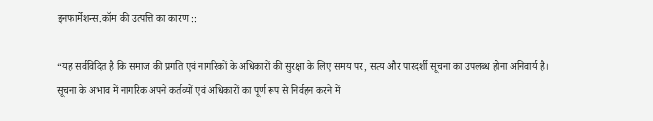इनफार्मेशन्स.कॉम की उत्पत्ति का कारण ::

“यह सर्वविदित है कि समाज की प्रगति एवं नागरिकों के अधिकारों की सुरक्षा के लिए समय पर, सत्य और पारदर्शी सूचना का उपलब्ध होना अनिवार्य है। सूचना के अभाव में नागरिक अपने कर्तव्यों एवं अधिकारों का पूर्ण रूप से निर्वहन करने में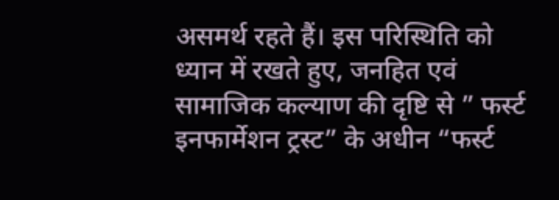असमर्थ रहते हैं। इस परिस्थिति को ध्यान में रखते हुए, जनहित एवं सामाजिक कल्याण की दृष्टि से ” फर्स्ट इनफार्मेशन ट्रस्ट” के अधीन “फर्स्ट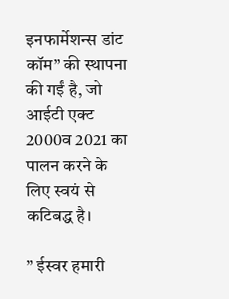इनफार्मेशन्स डांट कॉम” की स्थापना की गईं है, जो आईटी एक्ट 2000व 2021 का पालन करने के लिए स्वयं से कटिबद्ध है।

” ईस्वर हमारी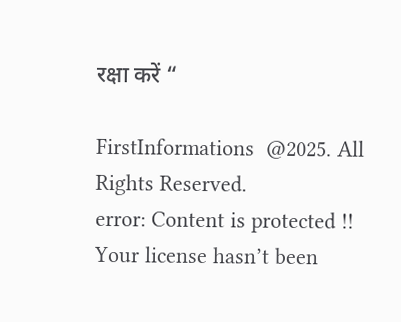रक्षा करें “

FirstInformations  @2025. All Rights Reserved.
error: Content is protected !!
Your license hasn’t been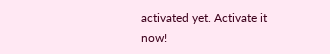activated yet. Activate it now!